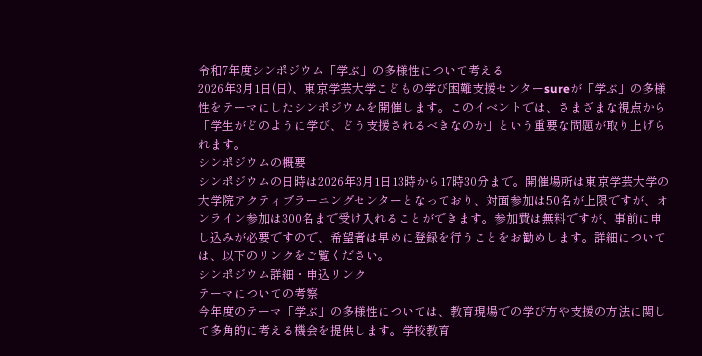令和7年度シンポジウム「学ぶ」の多様性について考える
2026年3月1日(日)、東京学芸大学こどもの学び困難支援センターsureが「学ぶ」の多様性をテーマにしたシンポジウムを開催します。このイベントでは、さまざまな視点から「学生がどのように学び、どう支援されるべきなのか」という重要な問題が取り上げられます。
シンポジウムの概要
シンポジウムの日時は2026年3月1日13時から17時30分まで。開催場所は東京学芸大学の大学院アクティブラーニングセンターとなっており、対面参加は50名が上限ですが、オンライン参加は300名まで受け入れることができます。参加費は無料ですが、事前に申し込みが必要ですので、希望者は早めに登録を行うことをお勧めします。詳細については、以下のリンクをご覧ください。
シンポジウム詳細・申込リンク
テーマについての考察
今年度のテーマ「学ぶ」の多様性については、教育現場での学び方や支援の方法に関して多角的に考える機会を提供します。学校教育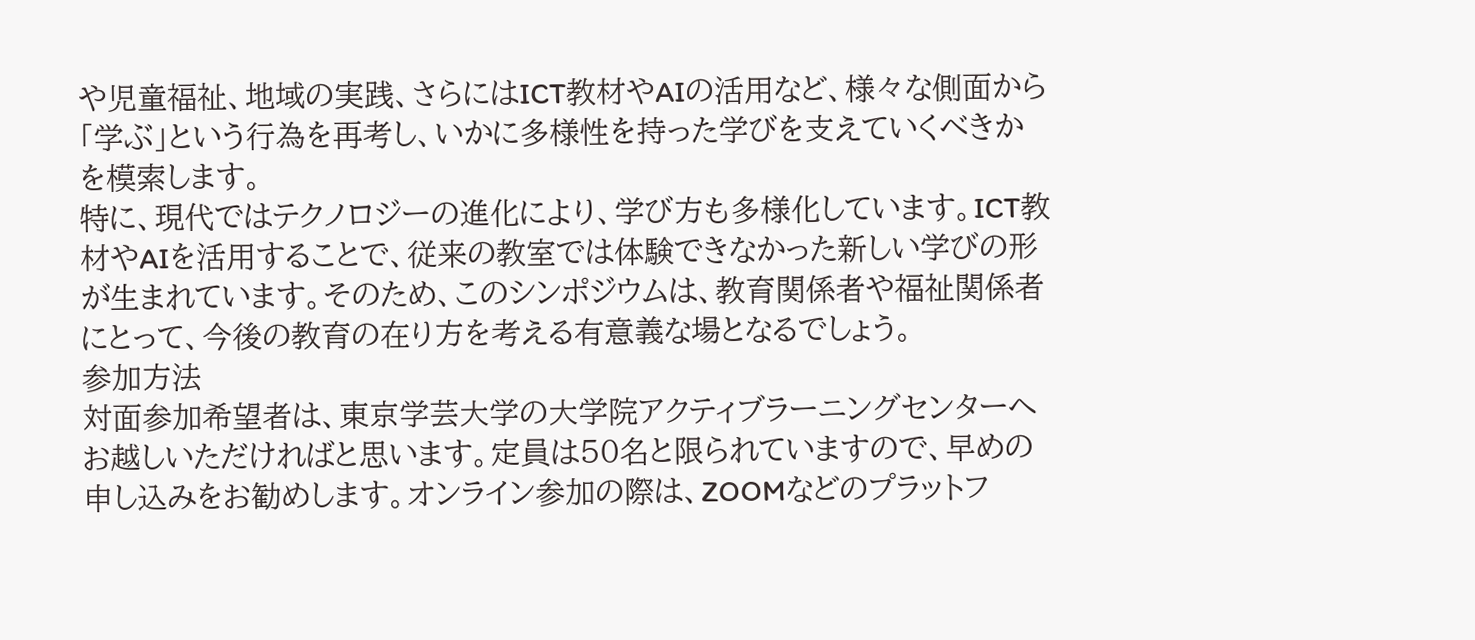や児童福祉、地域の実践、さらにはICT教材やAIの活用など、様々な側面から「学ぶ」という行為を再考し、いかに多様性を持った学びを支えていくべきかを模索します。
特に、現代ではテクノロジーの進化により、学び方も多様化しています。ICT教材やAIを活用することで、従来の教室では体験できなかった新しい学びの形が生まれています。そのため、このシンポジウムは、教育関係者や福祉関係者にとって、今後の教育の在り方を考える有意義な場となるでしょう。
参加方法
対面参加希望者は、東京学芸大学の大学院アクティブラーニングセンターへお越しいただければと思います。定員は50名と限られていますので、早めの申し込みをお勧めします。オンライン参加の際は、ZOOMなどのプラットフ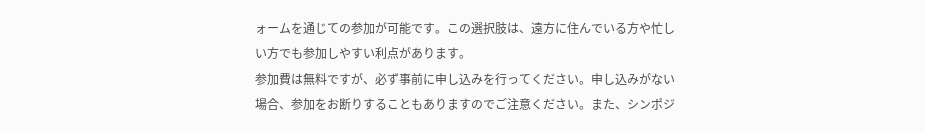ォームを通じての参加が可能です。この選択肢は、遠方に住んでいる方や忙しい方でも参加しやすい利点があります。
参加費は無料ですが、必ず事前に申し込みを行ってください。申し込みがない場合、参加をお断りすることもありますのでご注意ください。また、シンポジ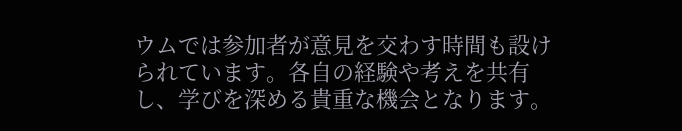ウムでは参加者が意見を交わす時間も設けられています。各自の経験や考えを共有し、学びを深める貴重な機会となります。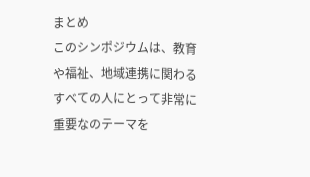まとめ
このシンポジウムは、教育や福祉、地域連携に関わるすべての人にとって非常に重要なのテーマを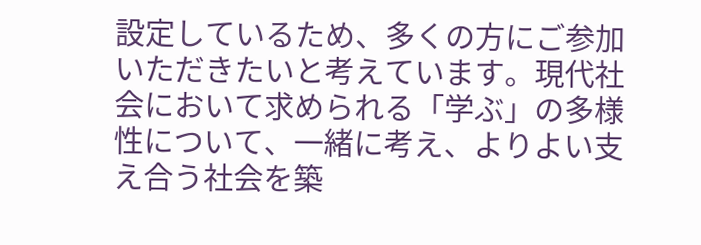設定しているため、多くの方にご参加いただきたいと考えています。現代社会において求められる「学ぶ」の多様性について、一緒に考え、よりよい支え合う社会を築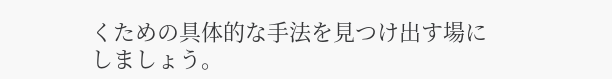くための具体的な手法を見つけ出す場にしましょう。